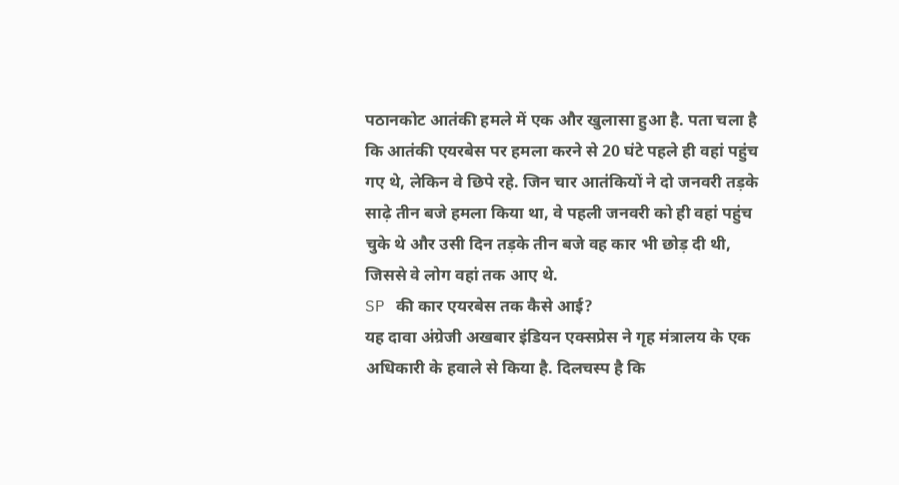पठानकोट आतंकी हमले में एक और खुलासा हुआ है. पता चला है कि आतंकी एयरबेस पर हमला करने से 20 घंटे पहले ही वहां पहुंच गए थे, लेकिन वे छिपे रहे. जिन चार आतंकियों ने दो जनवरी तड़के साढ़े तीन बजे हमला किया था, वे पहली जनवरी को ही वहां पहुंच चुके थे और उसी दिन तड़के तीन बजे वह कार भी छोड़ दी थी, जिससे वे लोग वहां तक आए थे.
SP की कार एयरबेस तक कैसे आई?
यह दावा अंग्रेजी अखबार इंडियन एक्सप्रेस ने गृह मंत्रालय के एक अधिकारी के हवाले से किया है. दिलचस्प है कि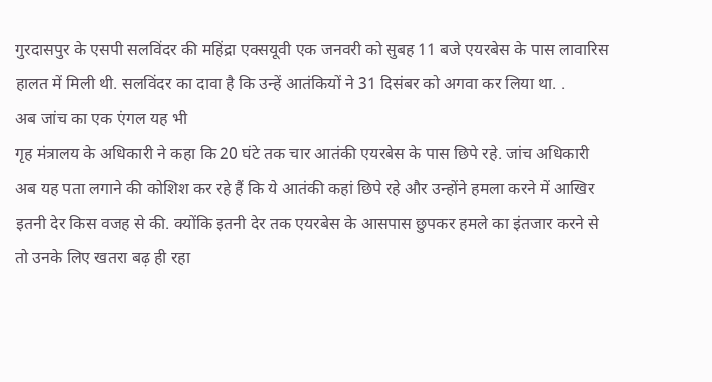गुरदासपुर के एसपी सलविंदर की महिंद्रा एक्सयूवी एक जनवरी को सुबह 11 बजे एयरबेस के पास लावारिस हालत में मिली थी. सलविंदर का दावा है कि उन्हें आतंकियों ने 31 दिसंबर को अगवा कर लिया था. .
अब जांच का एक एंगल यह भी
गृह मंत्रालय के अधिकारी ने कहा कि 20 घंटे तक चार आतंकी एयरबेस के पास छिपे रहे. जांच अधिकारी अब यह पता लगाने की कोशिश कर रहे हैं कि ये आतंकी कहां छिपे रहे और उन्होंने हमला करने में आखिर इतनी देर किस वजह से की. क्योंकि इतनी देर तक एयरबेस के आसपास छुपकर हमले का इंतजार करने से तो उनके लिए खतरा बढ़ ही रहा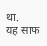था.
यह साफ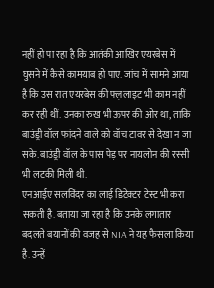नहीं हो पा रहा है कि आतंकी आखिर एयरबेस में घुसने में कैसे कामयाब हो पाए. जांच में सामने आया है कि उस रात एयरबेस की फ्ल़लाइट भी काम नहीं कर रही थीं. उनका रुख भी ऊपर की ओर था, ताकि बाउंड्री वॉल फांदने वाले को वॉच टावर से देखा न जा सके. बाउंड्री वॉल के पास पेड़ पर नायलोन की रस्सी भी लटकी मिली थी.
एनआईए सलविंदर का लाई डिटेक्टर टेस्ट भी करा सकती है. बताया जा रहा है कि उनके लगातार बदलते बयानों की वजह से NIA ने यह फैसला किया है. उन्हें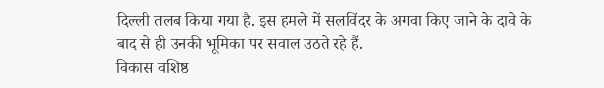दिल्ली तलब किया गया है. इस हमले में सलविंदर के अगवा किए जाने के दावे के बाद से ही उनकी भूमिका पर सवाल उठते रहे हैं.
विकास वशिष्ठ